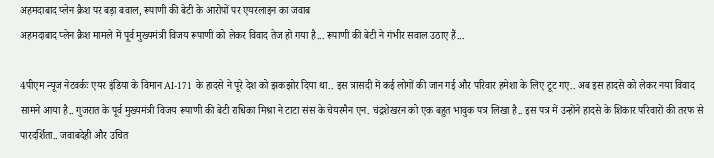अहमदाबाद प्लेन क्रैश पर बड़ा बवाल, रूपाणी की बेटी के आरोपों पर एयरलाइन का जवाब
अहमदाबाद प्लेन क्रैश मामले में पूर्व मुख्यमंत्री विजय रूपाणी को लेकर विवाद तेज हो गया है... रूपाणी की बेटी ने गंभीर सवाल उठाए हैं...

4पीएम न्यूज नेटवर्कः एयर इंडिया के विमान AI-171 के हादसे ने पूरे देश को झकझोर दिया था.. इस त्रासदी में कई लोगों की जान गई और परिवार हमेशा के लिए टूट गए.. अब इस हादसे को लेकर नया विवाद सामने आया है.. गुजरात के पूर्व मुख्यमंत्री विजय रूपाणी की बेटी राधिका मिश्रा ने टाटा संस के चेयरमैन एन. चंद्रशेखरन को एक बहुत भावुक पत्र लिखा है.. इस पत्र में उन्होंने हादसे के शिकार परिवारों की तरफ से पारदर्शिता.. जवाबदेही और उचित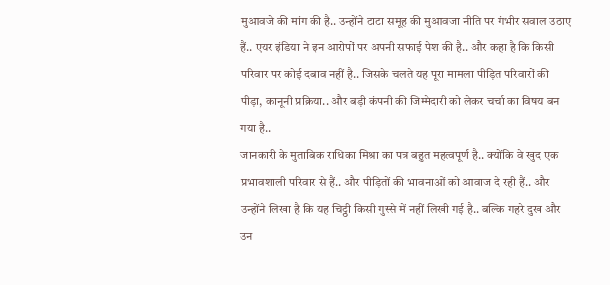मुआवजे की मांग की है.. उन्होंने टाटा समूह की मुआवजा नीति पर गंभीर सवाल उठाए हैं.. एयर इंडिया ने इन आरोपों पर अपनी सफाई पेश की है.. और कहा है कि किसी परिवार पर कोई दबाव नहीं है.. जिसके चलते यह पूरा मामला पीड़ित परिवारों की पीड़ा, कानूनी प्रक्रिया.. और बड़ी कंपनी की जिम्मेदारी को लेकर चर्चा का विषय बन गया है..
जानकारी के मुताबिक राधिका मिश्रा का पत्र बहुत महत्वपूर्ण है.. क्योंकि वे खुद एक प्रभावशाली परिवार से हैं.. और पीड़ितों की भावनाओं को आवाज दे रही हैं.. और उन्होंने लिखा है कि यह चिट्ठी किसी गुस्से में नहीं लिखी गई है.. बल्कि गहरे दुख और उन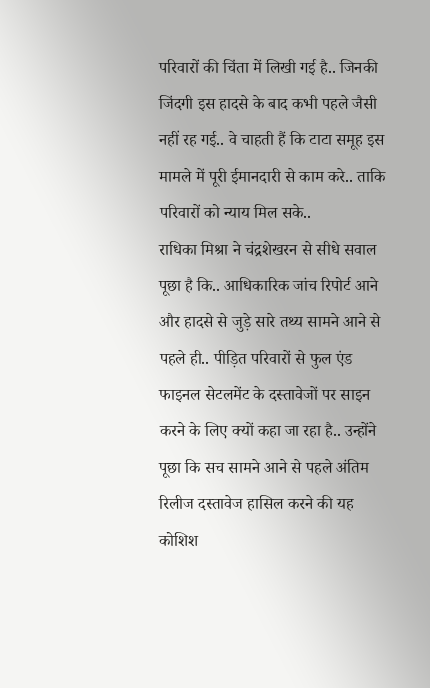परिवारों की चिंता में लिखी गई है.. जिनकी जिंदगी इस हादसे के बाद कभी पहले जैसी नहीं रह गई.. वे चाहती हैं कि टाटा समूह इस मामले में पूरी ईमानदारी से काम करे.. ताकि परिवारों को न्याय मिल सके..
राधिका मिश्रा ने चंद्रशेखरन से सीधे सवाल पूछा है कि.. आधिकारिक जांच रिपोर्ट आने और हादसे से जुड़े सारे तथ्य सामने आने से पहले ही.. पीड़ित परिवारों से फुल एंड फाइनल सेटलमेंट के दस्तावेजों पर साइन करने के लिए क्यों कहा जा रहा है.. उन्होंने पूछा कि सच सामने आने से पहले अंतिम रिलीज दस्तावेज हासिल करने की यह कोशिश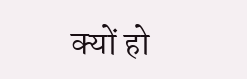क्यों हो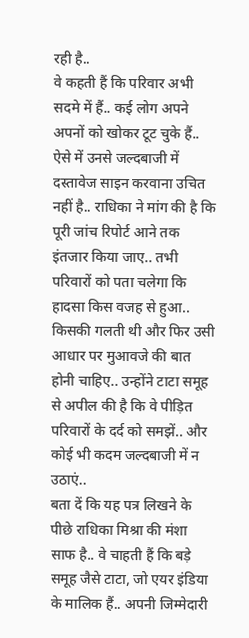रही है..
वे कहती हैं कि परिवार अभी सदमे में हैं.. कई लोग अपने अपनों को खोकर टूट चुके हैं.. ऐसे में उनसे जल्दबाजी में दस्तावेज साइन करवाना उचित नहीं है.. राधिका ने मांग की है कि पूरी जांच रिपोर्ट आने तक इंतजार किया जाए.. तभी परिवारों को पता चलेगा कि हादसा किस वजह से हुआ.. किसकी गलती थी और फिर उसी आधार पर मुआवजे की बात होनी चाहिए.. उन्होंने टाटा समूह से अपील की है कि वे पीड़ित परिवारों के दर्द को समझें.. और कोई भी कदम जल्दबाजी में न उठाएं..
बता दें कि यह पत्र लिखने के पीछे राधिका मिश्रा की मंशा साफ है.. वे चाहती हैं कि बड़े समूह जैसे टाटा, जो एयर इंडिया के मालिक हैं.. अपनी जिम्मेदारी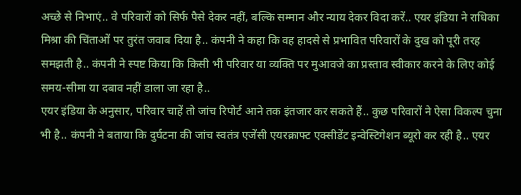अच्छे से निभाएं.. वे परिवारों को सिर्फ पैसे देकर नहीं, बल्कि सम्मान और न्याय देकर विदा करें.. एयर इंडिया ने राधिका मिश्रा की चिंताओं पर तुरंत जवाब दिया है.. कंपनी ने कहा कि वह हादसे से प्रभावित परिवारों के दुख को पूरी तरह समझती है.. कंपनी ने स्पष्ट किया कि किसी भी परिवार या व्यक्ति पर मुआवजे का प्रस्ताव स्वीकार करने के लिए कोई समय-सीमा या दबाव नहीं डाला जा रहा है..
एयर इंडिया के अनुसार, परिवार चाहें तो जांच रिपोर्ट आने तक इंतजार कर सकते हैं.. कुछ परिवारों ने ऐसा विकल्प चुना भी है.. कंपनी ने बताया कि दुर्घटना की जांच स्वतंत्र एजेंसी एयरक्राफ्ट एक्सीडेंट इन्वेस्टिगेशन ब्यूरो कर रही है.. एयर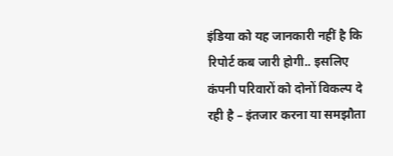इंडिया को यह जानकारी नहीं है कि रिपोर्ट कब जारी होगी.. इसलिए कंपनी परिवारों को दोनों विकल्प दे रही है – इंतजार करना या समझौता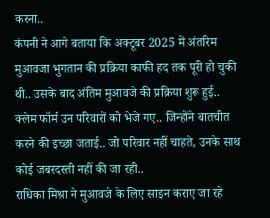करना..
कंपनी ने आगे बताया कि अक्टूबर 2025 में अंतरिम मुआवजा भुगतान की प्रक्रिया काफी हद तक पूरी हो चुकी थी.. उसके बाद अंतिम मुआवजे की प्रक्रिया शुरू हुई.. क्लेम फॉर्म उन परिवारों को भेजे गए.. जिन्होंने बातचीत करने की इच्छा जताई.. जो परिवार नहीं चाहते, उनके साथ कोई जबरदस्ती नहीं की जा रही..
राधिका मिश्रा ने मुआवजे के लिए साइन कराए जा रहे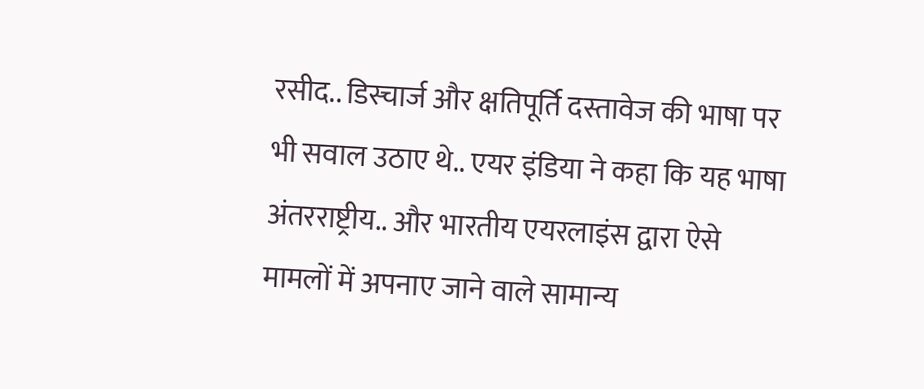रसीद.. डिस्चार्ज और क्षतिपूर्ति दस्तावेज की भाषा पर भी सवाल उठाए थे.. एयर इंडिया ने कहा कि यह भाषा अंतरराष्ट्रीय.. और भारतीय एयरलाइंस द्वारा ऐसे मामलों में अपनाए जाने वाले सामान्य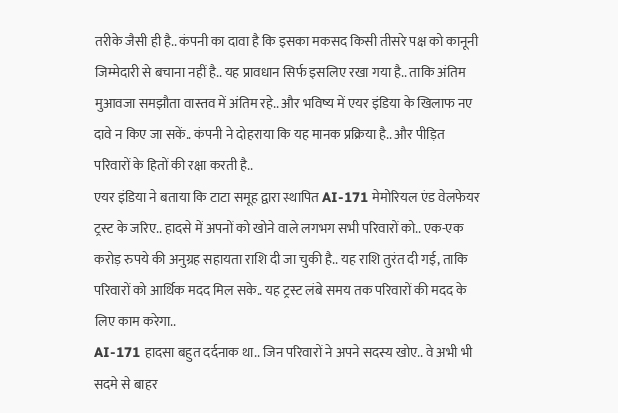तरीके जैसी ही है.. कंपनी का दावा है कि इसका मकसद किसी तीसरे पक्ष को कानूनी जिम्मेदारी से बचाना नहीं है.. यह प्रावधान सिर्फ इसलिए रखा गया है.. ताकि अंतिम मुआवजा समझौता वास्तव में अंतिम रहे.. और भविष्य में एयर इंडिया के खिलाफ नए दावे न किए जा सकें.. कंपनी ने दोहराया कि यह मानक प्रक्रिया है.. और पीड़ित परिवारों के हितों की रक्षा करती है..
एयर इंडिया ने बताया कि टाटा समूह द्वारा स्थापित AI-171 मेमोरियल एंड वेलफेयर ट्रस्ट के जरिए.. हादसे में अपनों को खोने वाले लगभग सभी परिवारों को.. एक-एक करोड़ रुपये की अनुग्रह सहायता राशि दी जा चुकी है.. यह राशि तुरंत दी गई, ताकि परिवारों को आर्थिक मदद मिल सके.. यह ट्रस्ट लंबे समय तक परिवारों की मदद के लिए काम करेगा..
AI-171 हादसा बहुत दर्दनाक था.. जिन परिवारों ने अपने सदस्य खोए.. वे अभी भी सदमे से बाहर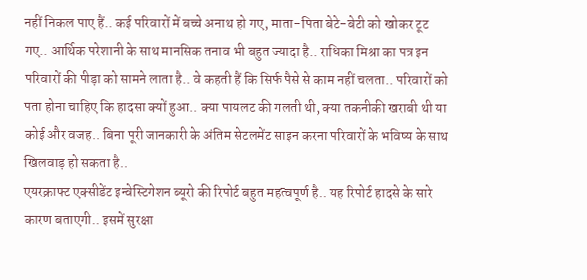नहीं निकल पाए हैं.. कई परिवारों में बच्चे अनाथ हो गए, माता-पिता बेटे-बेटी को खोकर टूट गए.. आर्थिक परेशानी के साथ मानसिक तनाव भी बहुत ज्यादा है.. राधिका मिश्रा का पत्र इन परिवारों की पीड़ा को सामने लाता है.. वे कहती हैं कि सिर्फ पैसे से काम नहीं चलता.. परिवारों को पता होना चाहिए कि हादसा क्यों हुआ.. क्या पायलट की गलती थी, क्या तकनीकी खराबी थी या कोई और वजह.. बिना पूरी जानकारी के अंतिम सेटलमेंट साइन करना परिवारों के भविष्य के साथ खिलवाड़ हो सकता है..
एयरक्राफ्ट एक्सीडेंट इन्वेस्टिगेशन ब्यूरो की रिपोर्ट बहुत महत्वपूर्ण है.. यह रिपोर्ट हादसे के सारे कारण बताएगी.. इसमें सुरक्षा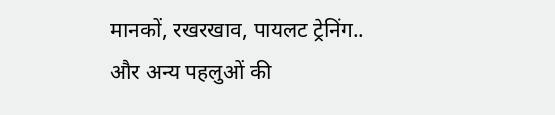मानकों, रखरखाव, पायलट ट्रेनिंग.. और अन्य पहलुओं की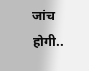जांच होगी..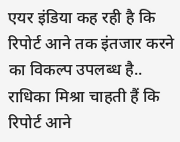एयर इंडिया कह रही है कि रिपोर्ट आने तक इंतजार करने का विकल्प उपलब्ध है.. राधिका मिश्रा चाहती हैं कि रिपोर्ट आने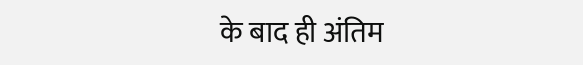के बाद ही अंतिम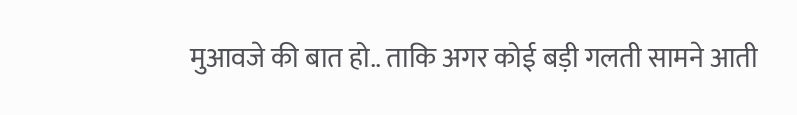मुआवजे की बात हो.. ताकि अगर कोई बड़ी गलती सामने आती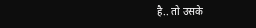है.. तो उसके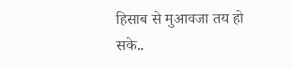हिसाब से मुआवजा तय हो सके..